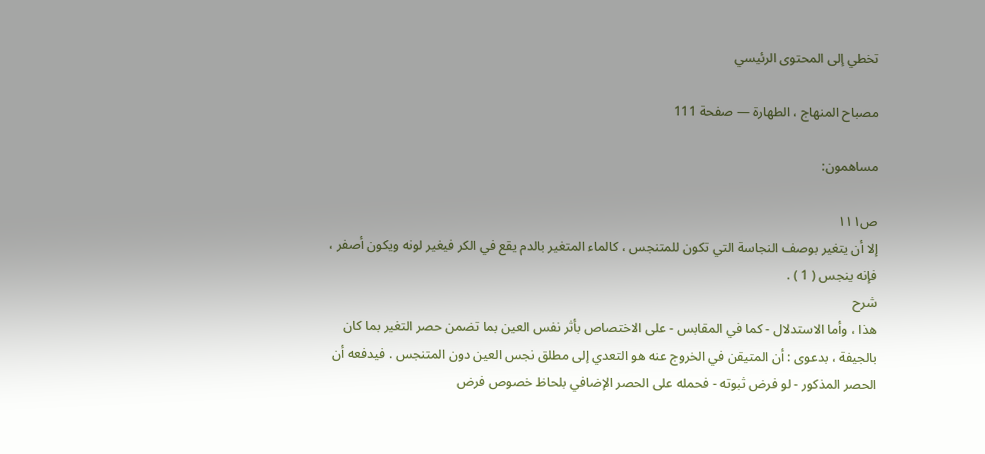تخطي إلى المحتوى الرئيسي

مصباح المنهاج ، الطهارة — صفحة 111

مساهمون:

ص١١١
إلا أن يتغير بوصف النجاسة التي تكون للمتنجس ، كالماء المتغير بالدم يقع في الكر فيغير لونه ويكون أصفر ، فإنه ينجس ( 1 ) .
شرح
هذا ، وأما الاستدلال - كما في المقابس - على الاختصاص بأثر نفس العين بما تضمن حصر التغير بما كان بالجيفة ، بدعوى : أن المتيقن في الخروج عنه هو التعدي إلى مطلق نجس العين دون المتنجس . فيدفعه أن الحصر المذكور - لو فرض ثبوته - فحمله على الحصر الإضافي بلحاظ خصوص فرض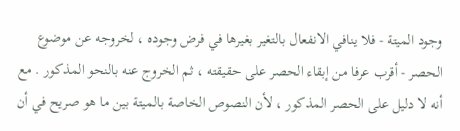وجود الميتة - فلا ينافي الانفعال بالتغير بغيرها في فرض وجوده ، لخروجه عن موضوع الحصر - أقرب عرفا من إبقاء الحصر على حقيقته ، ثم الخروج عنه بالنحو المذكور . مع أنه لا دليل على الحصر المذكور ، لأن النصوص الخاصة بالميتة بين ما هو صريح في أن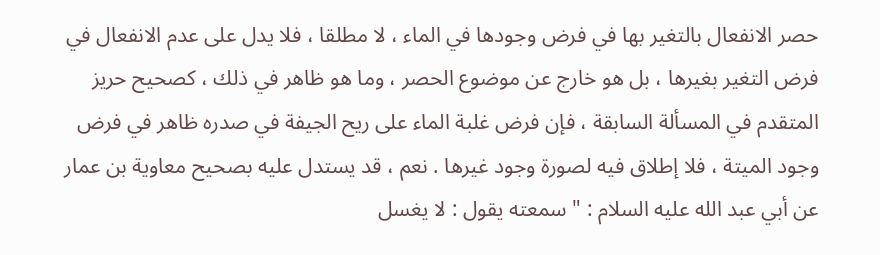حصر الانفعال بالتغير بها في فرض وجودها في الماء ، لا مطلقا ، فلا يدل على عدم الانفعال في فرض التغير بغيرها ، بل هو خارج عن موضوع الحصر ، وما هو ظاهر في ذلك ، كصحيح حريز المتقدم في المسألة السابقة ، فإن فرض غلبة الماء على ريح الجيفة في صدره ظاهر في فرض وجود الميتة ، فلا إطلاق فيه لصورة وجود غيرها . نعم ، قد يستدل عليه بصحيح معاوية بن عمار عن أبي عبد الله عليه السلام : " سمعته يقول : لا يغسل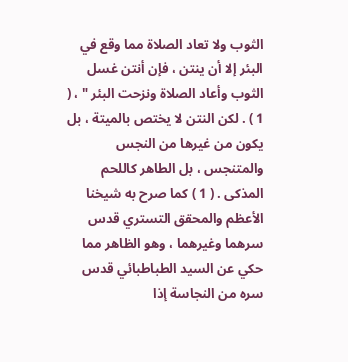الثوب ولا تعاد الصلاة مما وقع في البئر إلا أن ينتن ، فإن أنتن غسل الثوب وأعاد الصلاة ونزحت البئر " ، ( 1 ) . لكن النتن لا يختص بالميتة ، بل يكون من غيرها من النجس والمتنجس ، بل الطاهر كاللحم المذكى . ( 1 ) كما صرح به شيخنا الأعظم والمحقق التستري قدس سرهما وغيرهما ، وهو الظاهر مما حكي عن السيد الطباطبائي قدس سره من النجاسة إذا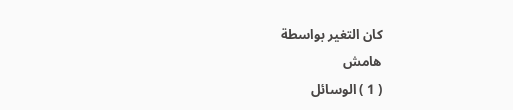كان التغير بواسطة
هامش
( 1 ) الوسائل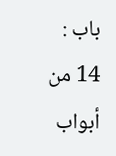باب : 14 من أبواب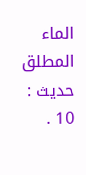الماء المطلق حديث : 10 .